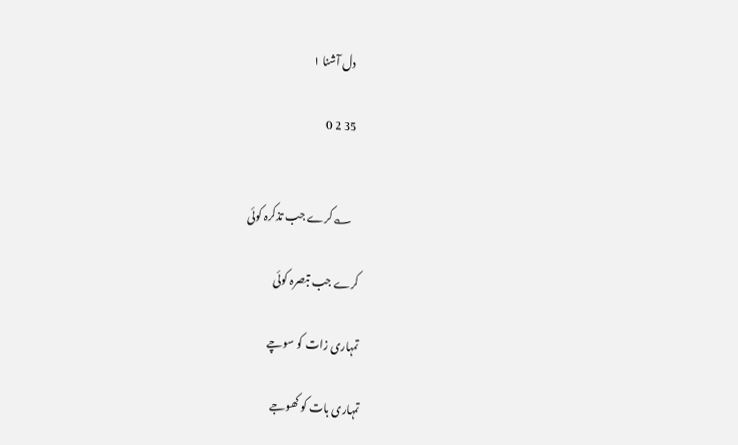دل آشنا ۱

35 2 0


   ؎کرے جب تذکرہ کوئی

کرے جب تبصرہ کوئی

تمہاری زات کو سوچے

تمہاری بات کو کھوجے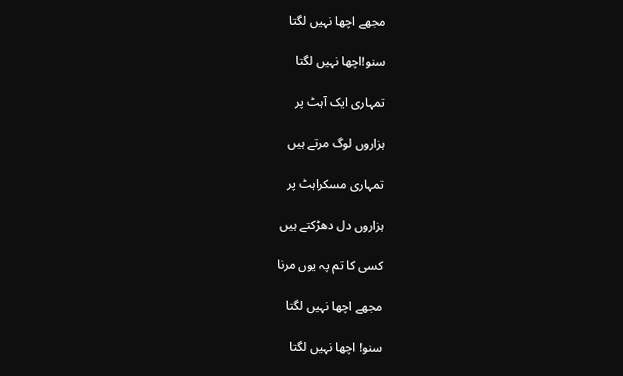مجھے اچھا نہیں لگتا

سنو!اچھا نہیں لگتا

تمہاری ایک آہٹ پر

ہزاروں لوگ مرتے ہیں

تمہاری مسکراہٹ پر

ہزاروں دل دھڑکتے ہیں

کسی کا تم پہ یوں مرنا

مجھے اچھا نہیں لگتا

سنو! اچھا نہیں لگتا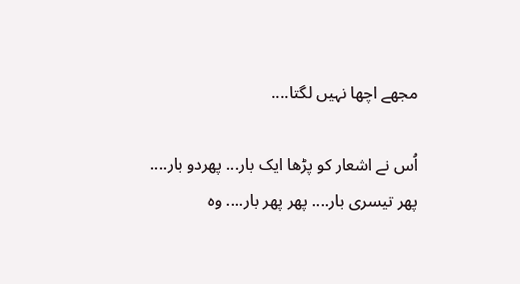مجھے اچھا نہیں لگتا....

اُس نے اشعار کو پڑھا ایک بار... پھردو بار.... پھر تیسری بار.... پھر پھر بار.... وہ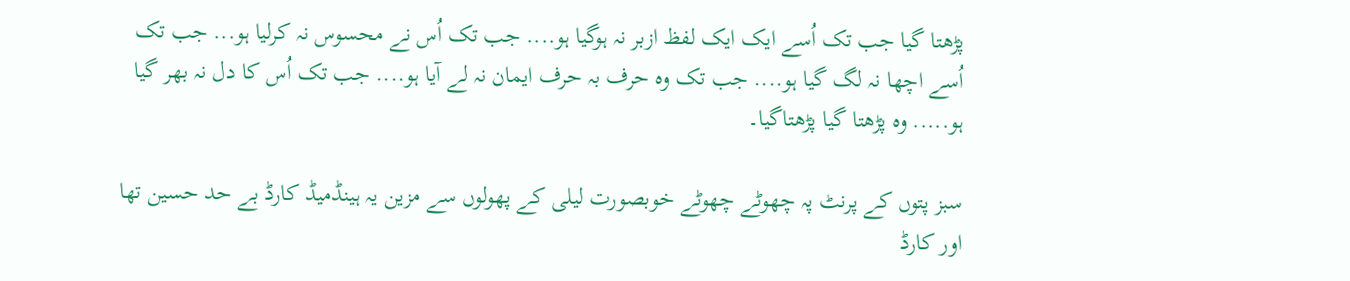پڑھتا گیا جب تک اُسے ایک ایک لفظ ازبر نہ ہوگیا ہو.... جب تک اُس نے محسوس نہ کرلیا ہو... جب تک اُسے اچھا نہ لگ گیا ہو.... جب تک وہ حرف بہ حرف ایمان نہ لے آیا ہو.... جب تک اُس کا دل نہ بھر گیا ہو..... وہ پڑھتا گیا پڑھتاگیا۔

سبز پتوں کے پرنٹ پہ چھوٹے چھوٹے خوبصورت لیلی کے پھولوں سے مزین یہ ہینڈمیڈ کارڈ بے حد حسین تھا اور کارڈ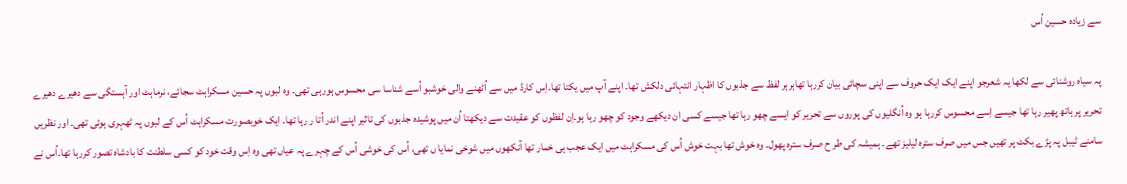سے زیادہ حسین اُس

پہ سیاہ روشنائی سے لکھا یہ شعرجو اپنے ایک ایک حروف سے اپنی سچائی بیان کررہا تھاہرہر لفظ سے جذبوں کا اظہار انتہائی دلکش تھا۔ اپنے آپ میں یکتا تھا۔اِس کارڈ میں سے اُٹھنے والی خوشبو اُسے شناسا سی محسوس ہورہی تھی۔ وہ لبوں پہ حسین مسکراہٹ سجائے، نرماہٹ اور آہستگی سے دھیرے دھیرے تحریر پر ہاتھ پھیر رہا تھا جیسے اِسے محسوس کررہا ہو وہ اُنگلیوں کی پوروں سے تحریر کو ایسے چھو رہا تھا جیسے کسی ان دیکھے وجود کو چھو رہا ہو۔اِن لفظوں کو عقیدت سے دیکھتا اُن میں پوشیدہ جذبوں کی تاثیر اپنے اندر اُتا ر رہا تھا۔ ایک خوبصورت مسکراہٹ اُس کے لبوں پہ ٹھہری ہوئی تھی۔ اور نظریں سامنے ٹیبل پہ پڑے بکٹ پر تھیں جس میں صرف سترہ لیلیز تھے۔ ہمیشہ کی طر ح صرف سترہ پھول۔ وہ خوش تھا بہت خوش اُس کی مسکراہٹ میں ایک عجب ہی خمار تھا آنکھوں میں شوخی نمایا ں تھی، اُس کی خوشی اُس کے چہرے پہ عیاں تھی وہ اِس وقت خود کو کسی سلطنت کا بادشاہ تصور کررہا تھا۔اُس نے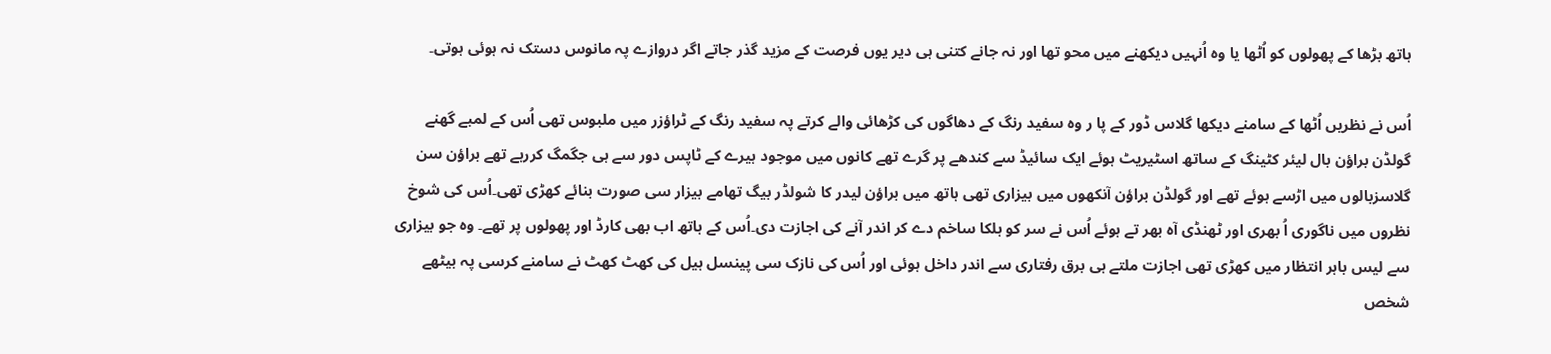ہاتھ بڑھا کے پھولوں کو اُٹھا یا وہ اُنہیں دیکھنے میں محو تھا اور نہ جانے کتنی ہی دیر یوں فرصت کے مزید گذر جاتے اگر دروازے پہ مانوس دستک نہ ہوئی ہوتی۔

اُس نے نظریں اُٹھا کے سامنے دیکھا گلاس ڈور کے پا ر وہ سفید رنگ کے دھاگوں کی کڑھائی والے کرتے پہ سفید رنگ کے ٹراؤزر میں ملبوس تھی اُس کے لمبے گھنے گولڈن براؤن بال لیئر کٹینگ کے ساتھ اسٹیریٹ ہوئے ایک سائیڈ سے کندھے پر گرے تھے کانوں میں موجود ہیرے کے ٹاپس دور سے ہی جگمگ کررہے تھے براؤن سن گلاسزبالوں میں اڑسے ہوئے تھے اور گولڈن براؤن آنکھوں میں بیزاری تھی ہاتھ میں براؤن لیدر کا شولڈر بیگ تھامے بیزار سی صورت بنائے کھڑی تھی۔اُس کی شوخ نظروں میں ناگوری اُ بھری اور ٹھنڈی آہ بھر تے ہوئے اُس نے سر کو ہلکا ساخم دے کر اندر آنے کی اجازت دی۔اُس کے ہاتھ اب بھی کارڈ اور پھولوں پر تھے۔ وہ جو بیزاری سے لیس باہر انتظار میں کھڑی تھی اجازت ملتے ہی برق رفتاری سے اندر داخل ہوئی اور اُس کی نازک سی پینسل ہیل کی کھٹ کھٹ نے سامنے کرسی پہ بیٹھے شخص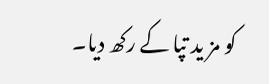کو مز ید تپا کے رکھ دیا۔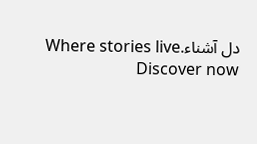دل آشناءWhere stories live. Discover now